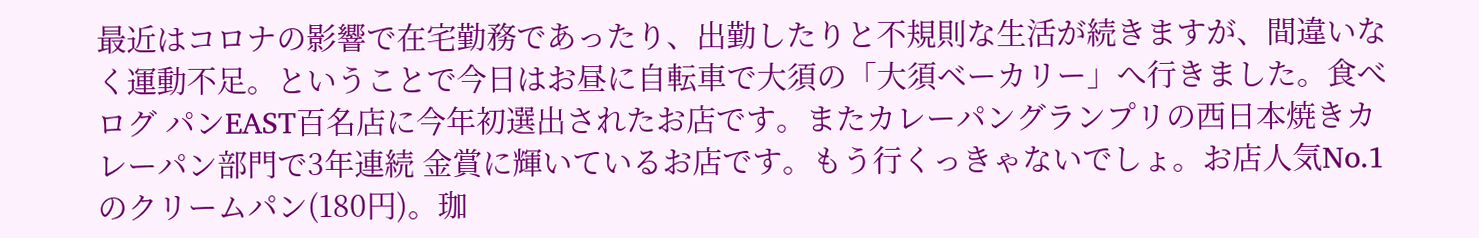最近はコロナの影響で在宅勤務であったり、出勤したりと不規則な生活が続きますが、間違いなく運動不足。ということで今日はお昼に自転車で大須の「大須ベーカリー」へ行きました。食べログ パンEAST百名店に今年初選出されたお店です。またカレーパングランプリの西日本焼きカレーパン部門で3年連続 金賞に輝いているお店です。もう行くっきゃないでしょ。お店人気No.1のクリームパン(180円)。珈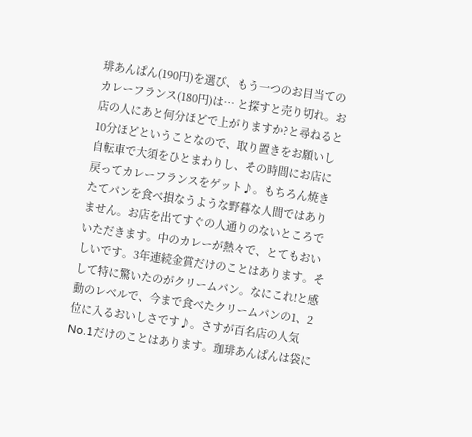琲あんぱん(190円)を選び、もう一つのお目当てのカレーフランス(180円)は… と探すと売り切れ。お店の人にあと何分ほどで上がりますか?と尋ねると10分ほどということなので、取り置きをお願いし自転車で大須をひとまわりし、その時間にお店に戻ってカレーフランスをゲット♪。もちろん焼きたてパンを食べ損なうような野暮な人間ではありません。お店を出てすぐの人通りのないところでいただきます。中のカレーが熱々で、とてもおいしいです。3年連続金賞だけのことはあります。そして特に驚いたのがクリームパン。なにこれ!と感動のレベルで、今まで食べたクリームパンの1、2位に入るおいしさです♪。さすが百名店の人気No.1だけのことはあります。珈琲あんぱんは袋に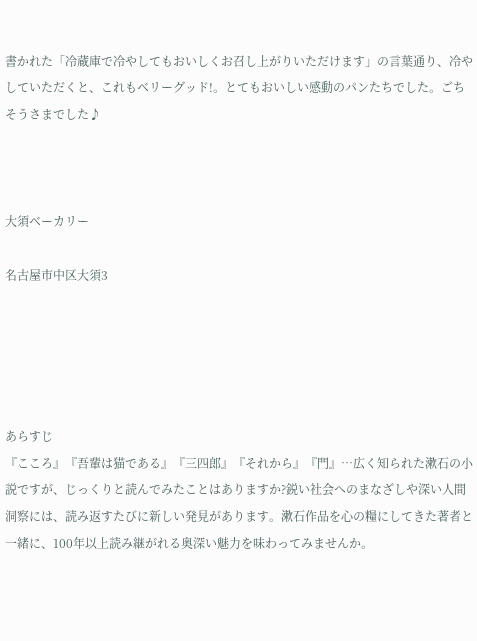書かれた「冷蔵庫で冷やしてもおいしくお召し上がりいただけます」の言葉通り、冷やしていただくと、これもベリーグッド!。とてもおいしい感動のパンたちでした。ごちそうさまでした♪



大須ベーカリー

名古屋市中区大須3





あらすじ
『こころ』『吾輩は猫である』『三四郎』『それから』『門』…広く知られた漱石の小説ですが、じっくりと読んでみたことはありますか?鋭い社会へのまなざしや深い人間洞察には、読み返すたびに新しい発見があります。漱石作品を心の糧にしてきた著者と一緒に、100年以上読み継がれる奥深い魅力を味わってみませんか。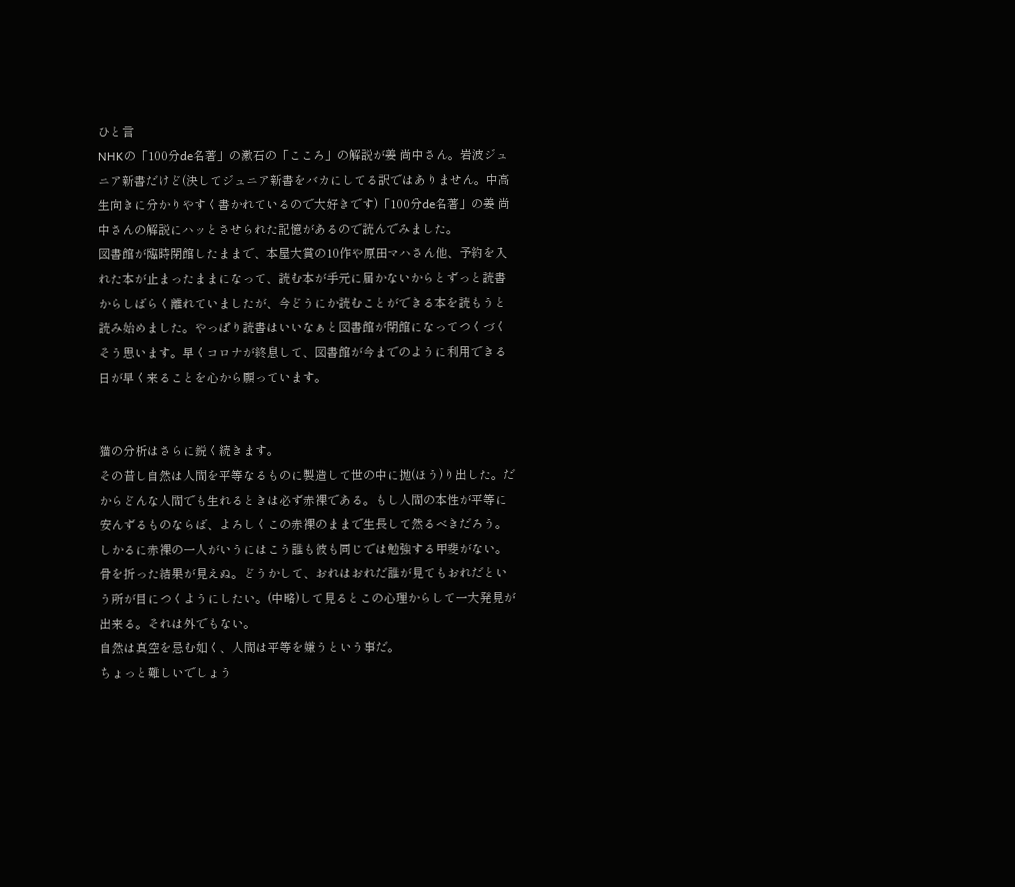ひと言
NHKの「100分de名著」の漱石の「こころ」の解説が姜 尚中さん。岩波ジュニア新書だけど(決してジュニア新書をバカにしてる訳ではありません。中高生向きに分かりやすく書かれているので大好きです)「100分de名著」の姜 尚中さんの解説にハッとさせられた記憶があるので読んでみました。
図書館が臨時閉館したままで、本屋大賞の10作や原田マハさん他、予約を入れた本が止まったままになって、読む本が手元に届かないからとずっと読書からしばらく離れていましたが、今どうにか読むことができる本を読もうと読み始めました。やっぱり読書はいいなぁと図書館が閉館になってつくづくそう思います。早くコロナが終息して、図書館が今までのように利用できる日が早く来ることを心から願っています。


猫の分析はさらに鋭く続きます。
その昔し自然は人間を平等なるものに製造して世の中に抛(ほう)り出した。だからどんな人間でも生れるときは必ず赤裸である。もし人間の本性が平等に安んずるものならば、よろしくこの赤裸のままで生長して然るべきだろう。しかるに赤裸の一人がいうにはこう誰も彼も同じでは勉強する甲斐がない。骨を折った結果が見えぬ。どうかして、おれはおれだ誰が見てもおれだという所が目につくようにしたい。(中略)して見るとこの心理からして一大発見が出来る。それは外でもない。
自然は真空を忌む如く、人間は平等を嫌うという事だ。
ちょっと難しいでしょう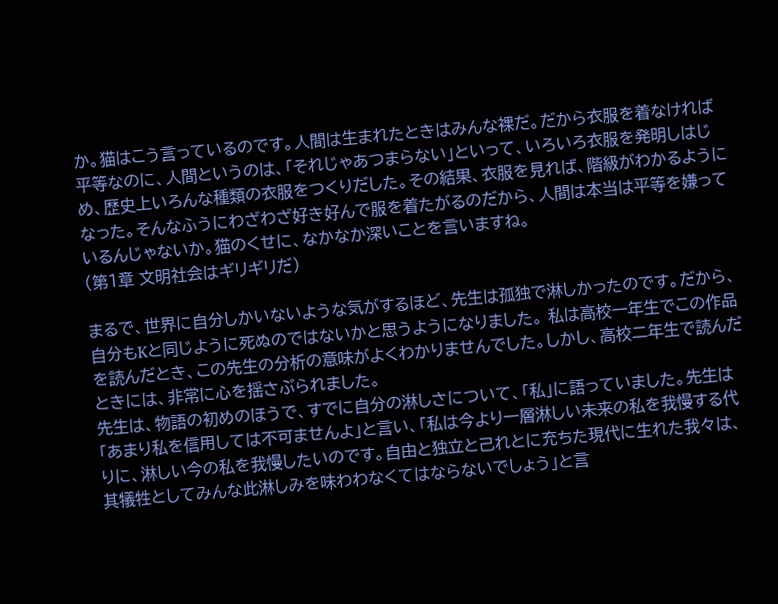か。猫はこう言っているのです。人間は生まれたときはみんな裸だ。だから衣服を着なければ平等なのに、人間というのは、「それじゃあつまらない」といって、いろいろ衣服を発明しはじめ、歴史上いろんな種類の衣服をつくりだした。その結果、衣服を見れば、階級がわかるようになった。そんなふうにわざわざ好き好んで服を着たがるのだから、人間は本当は平等を嫌っているんじゃないか。猫のくせに、なかなか深いことを言いますね。
(第1章 文明社会はギリギリだ)

まるで、世界に自分しかいないような気がするほど、先生は孤独で淋しかったのです。だから、自分もKと同じように死ぬのではないかと思うようになりました。 私は高校一年生でこの作品を読んだとき、この先生の分析の意味がよくわかりませんでした。しかし、高校二年生で読んだときには、非常に心を揺さぶられました。
先生は、物語の初めのほうで、すでに自分の淋しさについて、「私」に語っていました。先生は「あまり私を信用しては不可ませんよ」と言い、「私は今より一層淋しい未来の私を我慢する代りに、淋しい今の私を我慢したいのです。自由と独立と己れとに充ちた現代に生れた我々は、其犠牲としてみんな此淋しみを味わわなくてはならないでしょう」と言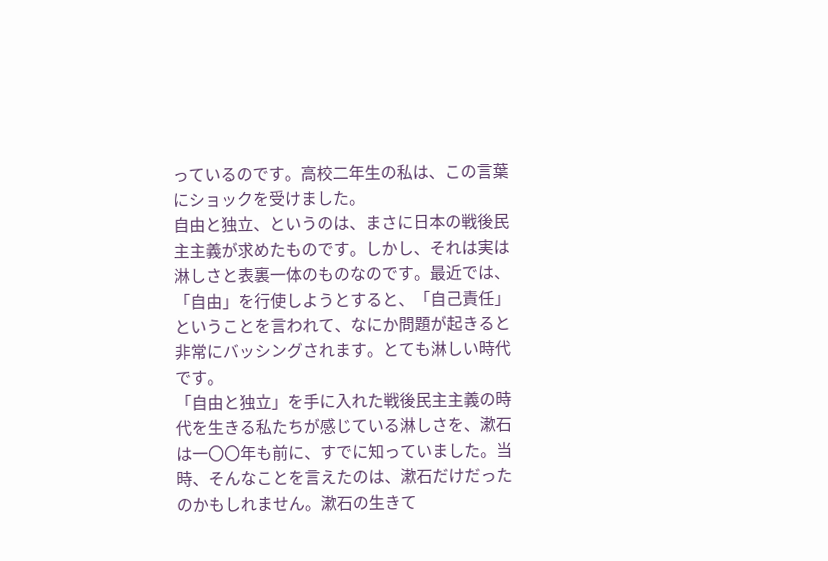っているのです。高校二年生の私は、この言葉にショックを受けました。
自由と独立、というのは、まさに日本の戦後民主主義が求めたものです。しかし、それは実は淋しさと表裏一体のものなのです。最近では、「自由」を行使しようとすると、「自己責任」ということを言われて、なにか問題が起きると非常にバッシングされます。とても淋しい時代です。
「自由と独立」を手に入れた戦後民主主義の時代を生きる私たちが感じている淋しさを、漱石は一〇〇年も前に、すでに知っていました。当時、そんなことを言えたのは、漱石だけだったのかもしれません。漱石の生きて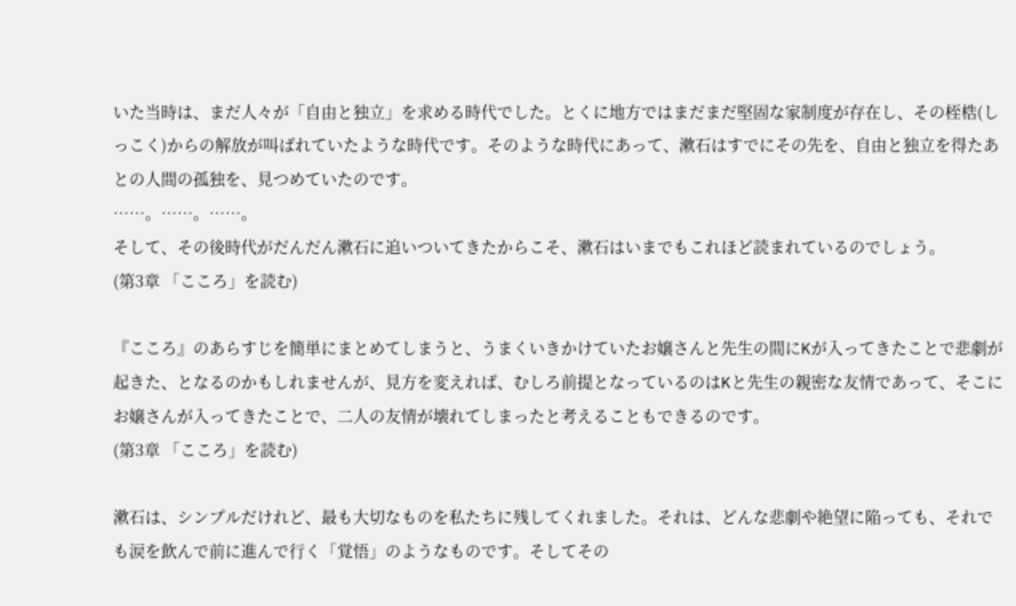いた当時は、まだ人々が「自由と独立」を求める時代でした。とくに地方ではまだまだ堅固な家制度が存在し、その桎梏(しっこく)からの解放が叫ばれていたような時代です。そのような時代にあって、漱石はすでにその先を、自由と独立を得たあとの人間の孤独を、見つめていたのです。
……。……。……。
そして、その後時代がだんだん漱石に追いついてきたからこそ、漱石はいまでもこれほど読まれているのでしょう。
(第3章 「こころ」を読む)

『こころ』のあらすじを簡単にまとめてしまうと、うまくいきかけていたお嬢さんと先生の間にKが入ってきたことで悲劇が起きた、となるのかもしれませんが、見方を変えれば、むしろ前提となっているのはKと先生の親密な友情であって、そこにお嬢さんが入ってきたことで、二人の友情が壊れてしまったと考えることもできるのです。
(第3章 「こころ」を読む)

漱石は、シンプルだけれど、最も大切なものを私たちに残してくれました。それは、どんな悲劇や絶望に陥っても、それでも涙を飲んで前に進んで行く「覚悟」のようなものです。そしてその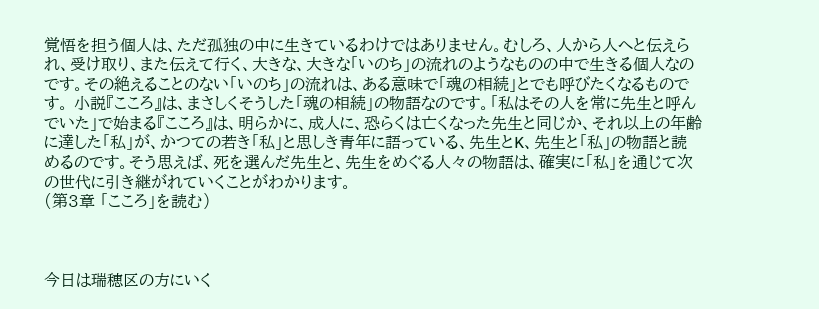覚悟を担う個人は、ただ孤独の中に生きているわけではありません。むしろ、人から人へと伝えられ、受け取り、また伝えて行く、大きな、大きな「いのち」の流れのようなものの中で生きる個人なのです。その絶えることのない「いのち」の流れは、ある意味で「魂の相続」とでも呼びたくなるものです。 小説『こころ』は、まさしくそうした「魂の相続」の物語なのです。「私はその人を常に先生と呼んでいた」で始まる『こころ』は、明らかに、成人に、恐らくは亡くなった先生と同じか、それ以上の年齢に達した「私」が、かつての若き「私」と思しき青年に語っている、先生とK、先生と「私」の物語と読めるのです。そう思えば、死を選んだ先生と、先生をめぐる人々の物語は、確実に「私」を通じて次の世代に引き継がれていくことがわかります。
(第3章 「こころ」を読む)



今日は瑞穂区の方にいく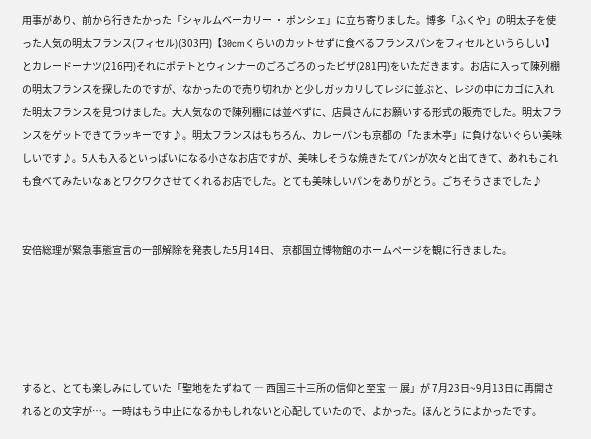用事があり、前から行きたかった「シャルムベーカリー ・ ポンシェ」に立ち寄りました。博多「ふくや」の明太子を使った人気の明太フランス(フィセル)(303円)【30cmくらいのカットせずに食べるフランスパンをフィセルというらしい】とカレードーナツ(216円)それにポテトとウィンナーのごろごろのったピザ(281円)をいただきます。お店に入って陳列棚の明太フランスを探したのですが、なかったので売り切れか と少しガッカリしてレジに並ぶと、レジの中にカゴに入れた明太フランスを見つけました。大人気なので陳列棚には並べずに、店員さんにお願いする形式の販売でした。明太フランスをゲットできてラッキーです♪。明太フランスはもちろん、カレーパンも京都の「たま木亭」に負けないぐらい美味しいです♪。5人も入るといっぱいになる小さなお店ですが、美味しそうな焼きたてパンが次々と出てきて、あれもこれも食べてみたいなぁとワクワクさせてくれるお店でした。とても美味しいパンをありがとう。ごちそうさまでした♪


安倍総理が緊急事態宣言の一部解除を発表した5月14日、 京都国立博物館のホームページを観に行きました。





すると、とても楽しみにしていた「聖地をたずねて ― 西国三十三所の信仰と至宝 ― 展」が 7月23日~9月13日に再開されるとの文字が…。一時はもう中止になるかもしれないと心配していたので、よかった。ほんとうによかったです。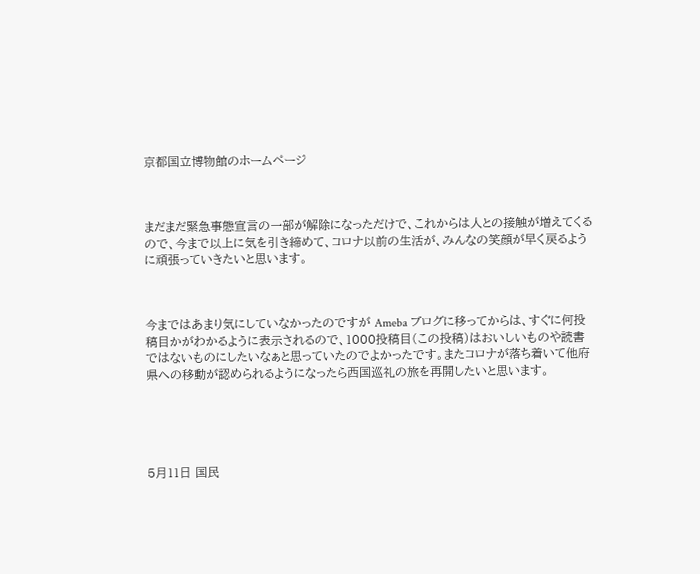京都国立博物館のホームページ



まだまだ緊急事態宣言の一部が解除になっただけで、これからは人との接触が増えてくるので、今まで以上に気を引き締めて、コロナ以前の生活が、みんなの笑顔が早く戻るように頑張っていきたいと思います。



今まではあまり気にしていなかったのですが Ameba ブログに移ってからは、すぐに何投稿目かがわかるように表示されるので、1000投稿目(この投稿)はおいしいものや読書ではないものにしたいなぁと思っていたのでよかったです。またコロナが落ち着いて他府県への移動が認められるようになったら西国巡礼の旅を再開したいと思います。





5月11日 国民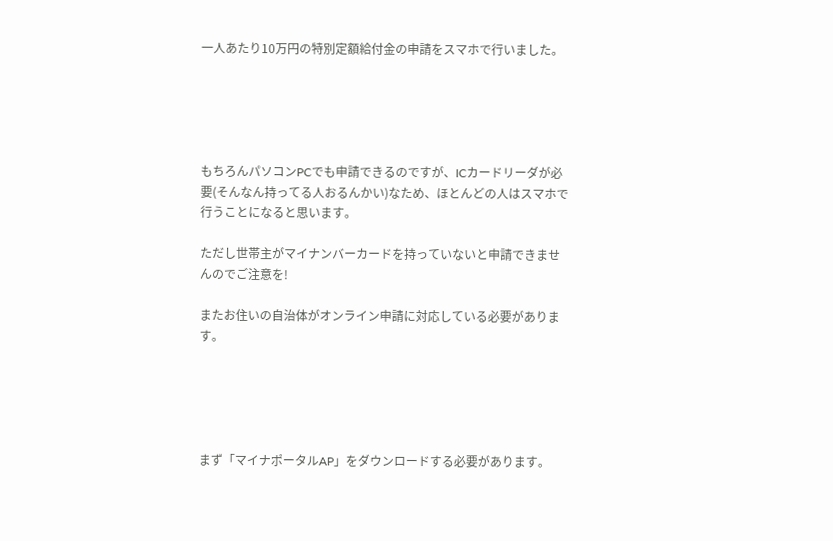一人あたり10万円の特別定額給付金の申請をスマホで行いました。





もちろんパソコンPCでも申請できるのですが、ICカードリーダが必要(そんなん持ってる人おるんかい)なため、ほとんどの人はスマホで行うことになると思います。

ただし世帯主がマイナンバーカードを持っていないと申請できませんのでご注意を!

またお住いの自治体がオンライン申請に対応している必要があります。





まず「マイナポータルAP」をダウンロードする必要があります。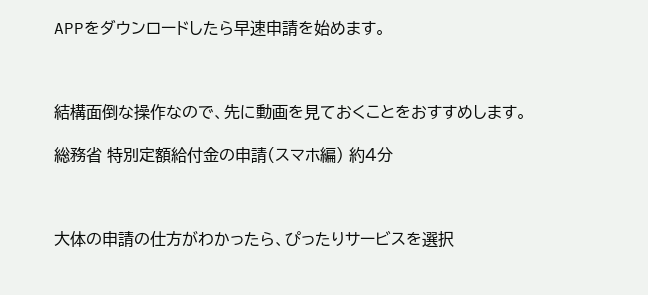APPをダウンロードしたら早速申請を始めます。



結構面倒な操作なので、先に動画を見ておくことをおすすめします。

総務省 特別定額給付金の申請(スマホ編) 約4分



大体の申請の仕方がわかったら、ぴったりサービスを選択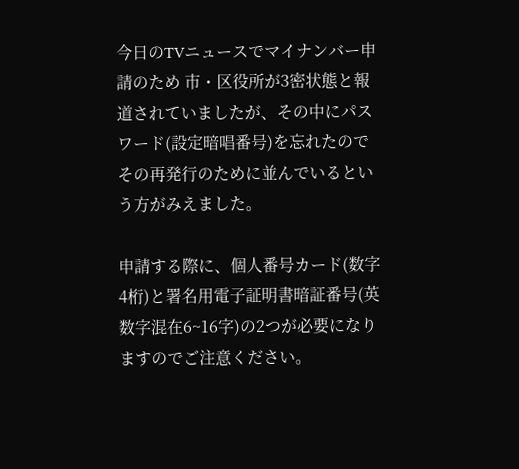今日のTVニュースでマイナンバー申請のため 市・区役所が3密状態と報道されていましたが、その中にパスワード(設定暗唱番号)を忘れたのでその再発行のために並んでいるという方がみえました。

申請する際に、個人番号カード(数字4桁)と署名用電子証明書暗証番号(英数字混在6~16字)の2つが必要になりますのでご注意ください。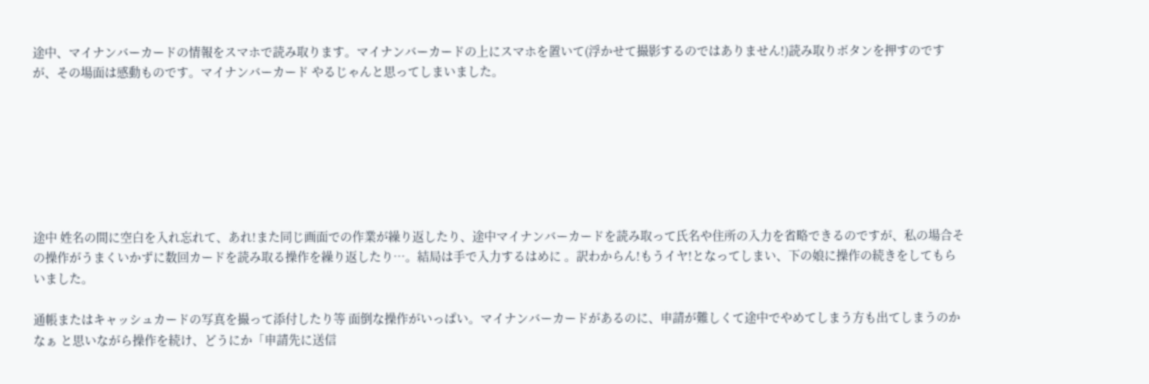途中、マイナンバーカードの情報をスマホで読み取ります。マイナンバーカードの上にスマホを置いて(浮かせて撮影するのではありません!)読み取りボタンを押すのですが、その場面は感動ものです。マイナンバーカード やるじゃんと思ってしまいました。







途中 姓名の間に空白を入れ忘れて、あれ!また同じ画面での作業が繰り返したり、途中マイナンバーカードを読み取って氏名や住所の入力を省略できるのですが、私の場合その操作がうまくいかずに数回カードを読み取る操作を繰り返したり…。結局は手で入力するはめに 。訳わからん!もうイヤ!となってしまい、下の娘に操作の続きをしてもらいました。

通帳またはキャッシュカードの写真を撮って添付したり等 面倒な操作がいっぱい。マイナンバーカードがあるのに、申請が難しくて途中でやめてしまう方も出てしまうのかなぁ と思いながら操作を続け、どうにか「申請先に送信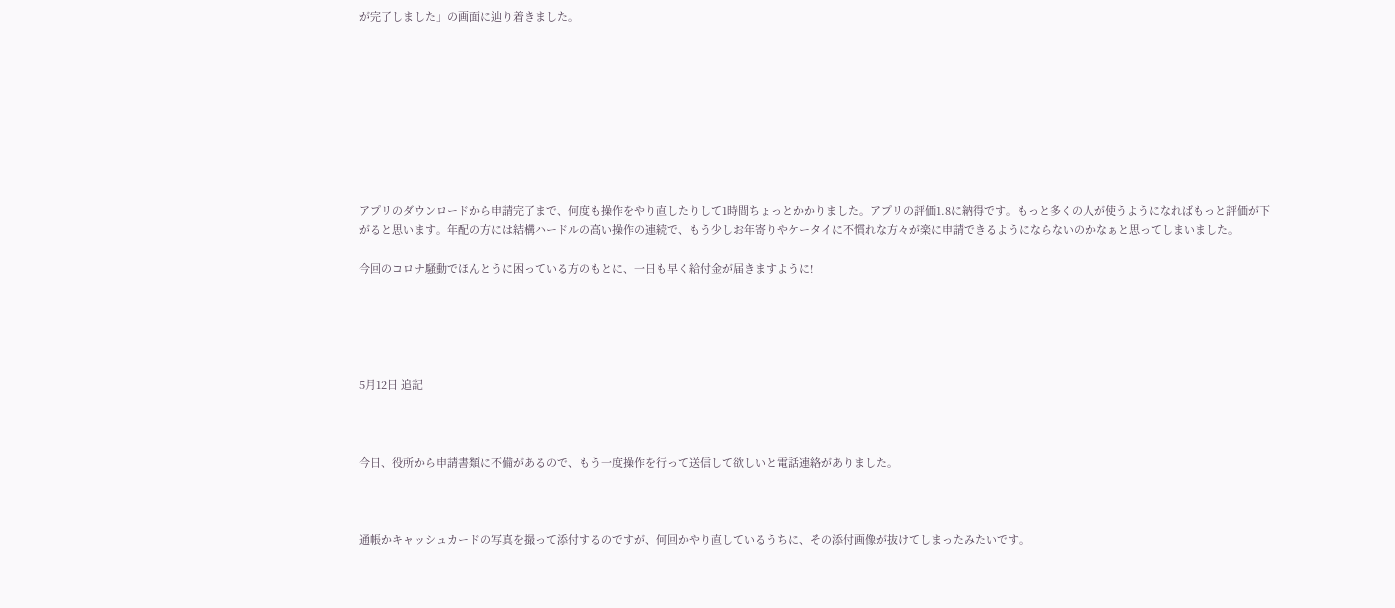が完了しました」の画面に辿り着きました。









アプリのダウンロードから申請完了まで、何度も操作をやり直したりして1時間ちょっとかかりました。アプリの評価1.8に納得です。もっと多くの人が使うようになればもっと評価が下がると思います。年配の方には結構ハードルの高い操作の連続で、もう少しお年寄りやケータイに不慣れな方々が楽に申請できるようにならないのかなぁと思ってしまいました。

今回のコロナ騒動でほんとうに困っている方のもとに、一日も早く給付金が届きますように!





5月12日 追記



今日、役所から申請書類に不備があるので、もう一度操作を行って送信して欲しいと電話連絡がありました。



通帳かキャッシュカードの写真を撮って添付するのですが、何回かやり直しているうちに、その添付画像が抜けてしまったみたいです。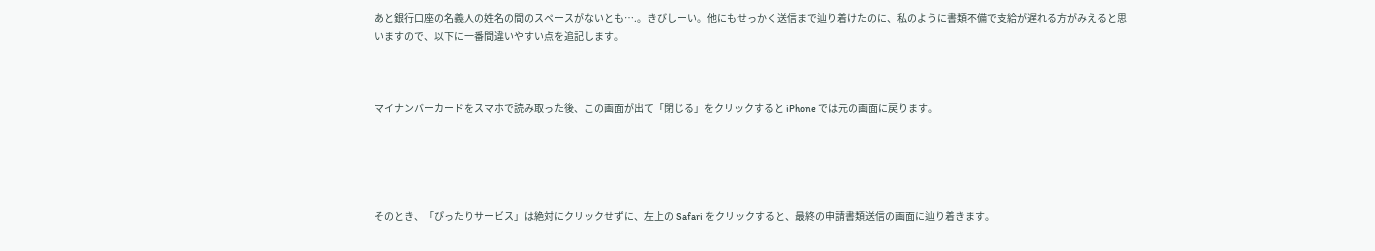あと銀行口座の名義人の姓名の間のスペースがないとも….。きびしーい。他にもせっかく送信まで辿り着けたのに、私のように書類不備で支給が遅れる方がみえると思いますので、以下に一番間違いやすい点を追記します。



マイナンバーカードをスマホで読み取った後、この画面が出て「閉じる」をクリックすると iPhone では元の画面に戻ります。





そのとき、「ぴったりサービス」は絶対にクリックせずに、左上の Safari をクリックすると、最終の申請書類送信の画面に辿り着きます。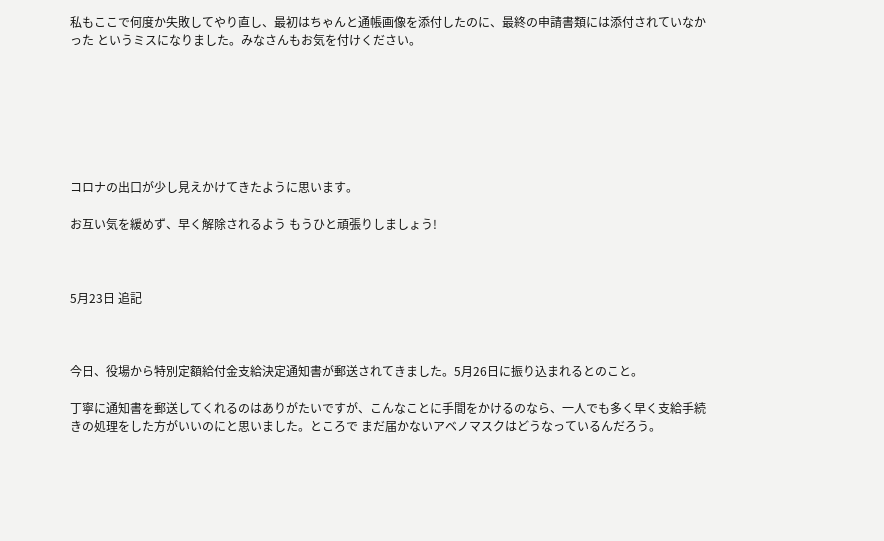私もここで何度か失敗してやり直し、最初はちゃんと通帳画像を添付したのに、最終の申請書類には添付されていなかった というミスになりました。みなさんもお気を付けください。







コロナの出口が少し見えかけてきたように思います。

お互い気を緩めず、早く解除されるよう もうひと頑張りしましょう!



5月23日 追記



今日、役場から特別定額給付金支給決定通知書が郵送されてきました。5月26日に振り込まれるとのこと。

丁寧に通知書を郵送してくれるのはありがたいですが、こんなことに手間をかけるのなら、一人でも多く早く支給手続きの処理をした方がいいのにと思いました。ところで まだ届かないアベノマスクはどうなっているんだろう。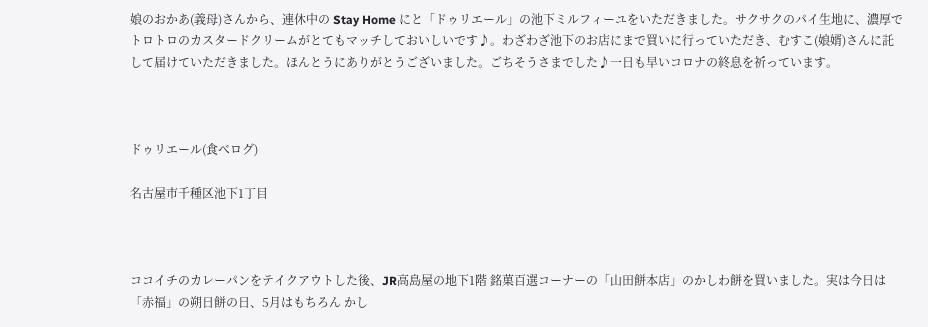娘のおかあ(義母)さんから、連休中の Stay Home にと「ドゥリエール」の池下ミルフィーユをいただきました。サクサクのパイ生地に、濃厚でトロトロのカスタードクリームがとてもマッチしておいしいです♪。わざわざ池下のお店にまで買いに行っていただき、むすこ(娘婿)さんに託して届けていただきました。ほんとうにありがとうございました。ごちそうさまでした♪一日も早いコロナの終息を祈っています。



ドゥリエール(食べログ)

名古屋市千種区池下1丁目



ココイチのカレーパンをテイクアウトした後、JR高島屋の地下1階 銘菓百選コーナーの「山田餅本店」のかしわ餅を買いました。実は今日は「赤福」の朔日餅の日、5月はもちろん かし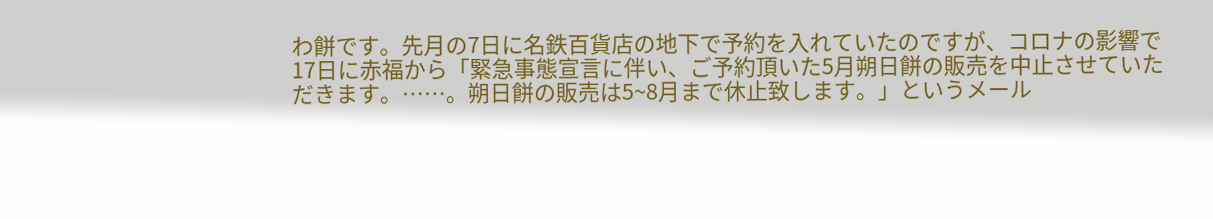わ餅です。先月の7日に名鉄百貨店の地下で予約を入れていたのですが、コロナの影響で17日に赤福から「緊急事態宣言に伴い、ご予約頂いた5月朔日餅の販売を中止させていただきます。……。朔日餅の販売は5~8月まで休止致します。」というメール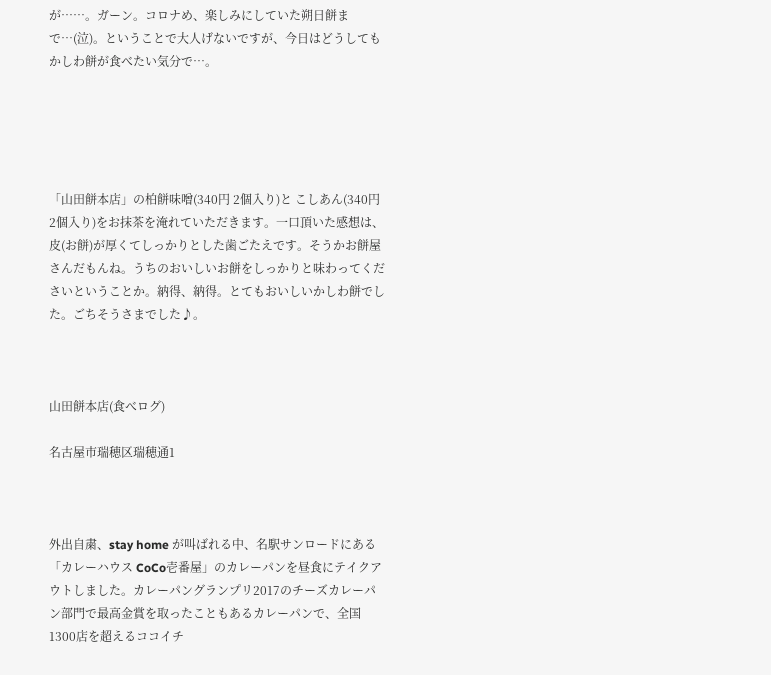が……。ガーン。コロナめ、楽しみにしていた朔日餅まで…(泣)。ということで大人げないですが、今日はどうしても かしわ餅が食べたい気分で…。





「山田餅本店」の柏餅味噌(340円 2個入り)と こしあん(340円 2個入り)をお抹茶を淹れていただきます。一口頂いた感想は、皮(お餅)が厚くてしっかりとした歯ごたえです。そうかお餅屋さんだもんね。うちのおいしいお餅をしっかりと味わってくださいということか。納得、納得。とてもおいしいかしわ餅でした。ごちそうさまでした♪。



山田餅本店(食べログ)

名古屋市瑞穂区瑞穂通1



外出自粛、stay home が叫ばれる中、名駅サンロードにある「カレーハウス CoCo壱番屋」のカレーパンを昼食にテイクアウトしました。カレーパングランプリ2017のチーズカレーパン部門で最高金賞を取ったこともあるカレーパンで、全国1300店を超えるココイチ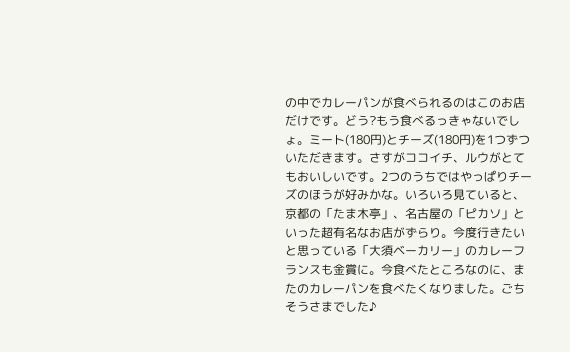の中でカレーパンが食べられるのはこのお店だけです。どう?もう食べるっきゃないでしょ。ミート(180円)とチーズ(180円)を1つずついただきます。さすがココイチ、ルウがとてもおいしいです。2つのうちではやっぱりチーズのほうが好みかな。いろいろ見ていると、京都の「たま木亭」、名古屋の「ピカソ」といった超有名なお店がずらり。今度行きたいと思っている「大須ベーカリー」のカレーフランスも金賞に。今食べたところなのに、またのカレーパンを食べたくなりました。ごちそうさまでした♪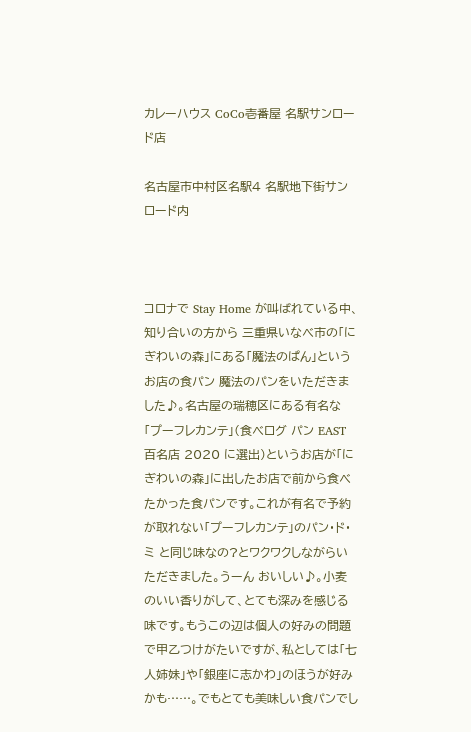カレーハウス CoCo壱番屋 名駅サンロード店

名古屋市中村区名駅4 名駅地下街サンロード内



コロナで Stay Home が叫ばれている中、知り合いの方から 三重県いなべ市の「にぎわいの森」にある「魔法のぱん」というお店の食パン 魔法のパンをいただきました♪。名古屋の瑞穂区にある有名な「プーフレカンテ」(食べログ パン EAST 百名店 2020 に選出)というお店が「にぎわいの森」に出したお店で前から食べたかった食パンです。これが有名で予約が取れない「プーフレカンテ」のパン・ド・ミ と同じ味なの?とワクワクしながらいただきました。うーん おいしい♪。小麦のいい香りがして、とても深みを感じる味です。もうこの辺は個人の好みの問題で甲乙つけがたいですが、私としては「七人姉妹」や「銀座に志かわ」のほうが好みかも……。でもとても美味しい食パンでし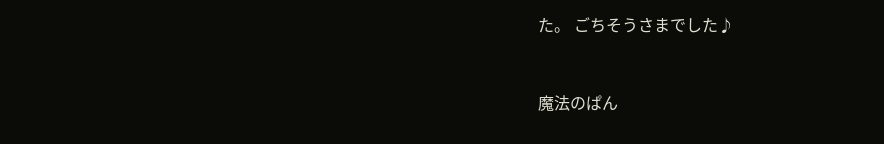た。 ごちそうさまでした♪



魔法のぱん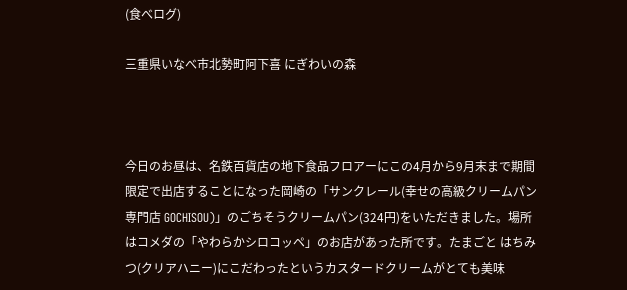(食べログ)

三重県いなべ市北勢町阿下喜 にぎわいの森



今日のお昼は、名鉄百貨店の地下食品フロアーにこの4月から9月末まで期間限定で出店することになった岡崎の「サンクレール(幸せの高級クリームパン専門店 GOCHISOU)」のごちそうクリームパン(324円)をいただきました。場所はコメダの「やわらかシロコッペ」のお店があった所です。たまごと はちみつ(クリアハニー)にこだわったというカスタードクリームがとても美味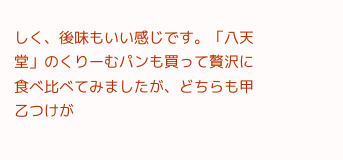しく、後味もいい感じです。「八天堂」のくりーむパンも買って贅沢に食べ比べてみましたが、どちらも甲乙つけが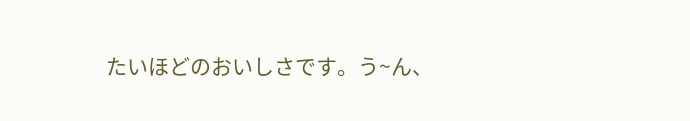たいほどのおいしさです。う~ん、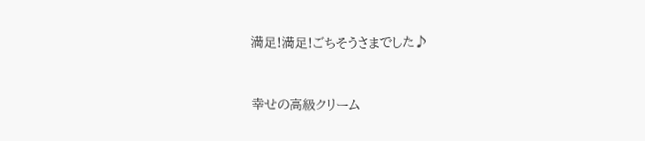満足!満足!ごちそうさまでした♪



幸せの高級クリーム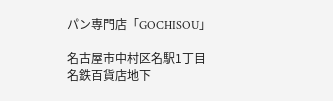パン専門店「GOCHISOU」

名古屋市中村区名駅1丁目 名鉄百貨店地下